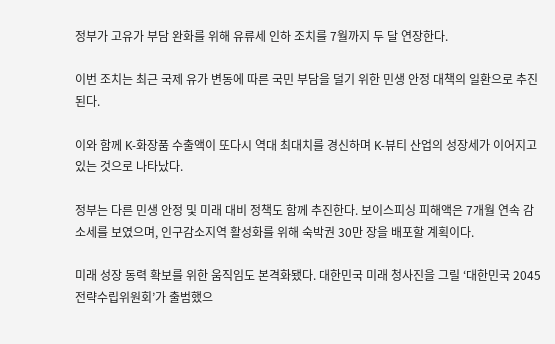정부가 고유가 부담 완화를 위해 유류세 인하 조치를 7월까지 두 달 연장한다.

이번 조치는 최근 국제 유가 변동에 따른 국민 부담을 덜기 위한 민생 안정 대책의 일환으로 추진된다.

이와 함께 K-화장품 수출액이 또다시 역대 최대치를 경신하며 K-뷰티 산업의 성장세가 이어지고 있는 것으로 나타났다.

정부는 다른 민생 안정 및 미래 대비 정책도 함께 추진한다. 보이스피싱 피해액은 7개월 연속 감소세를 보였으며, 인구감소지역 활성화를 위해 숙박권 30만 장을 배포할 계획이다.

미래 성장 동력 확보를 위한 움직임도 본격화됐다. 대한민국 미래 청사진을 그릴 ‘대한민국 2045전략수립위원회’가 출범했으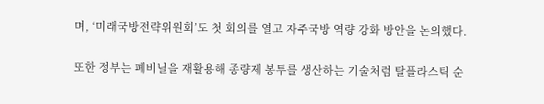며, ‘미래국방전략위원회’도 첫 회의를 열고 자주국방 역량 강화 방안을 논의했다.

또한 정부는 폐비닐을 재활용해 종량제 봉투를 생산하는 기술처럼 탈플라스틱 순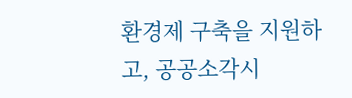환경제 구축을 지원하고, 공공소각시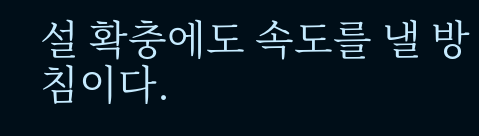설 확충에도 속도를 낼 방침이다.